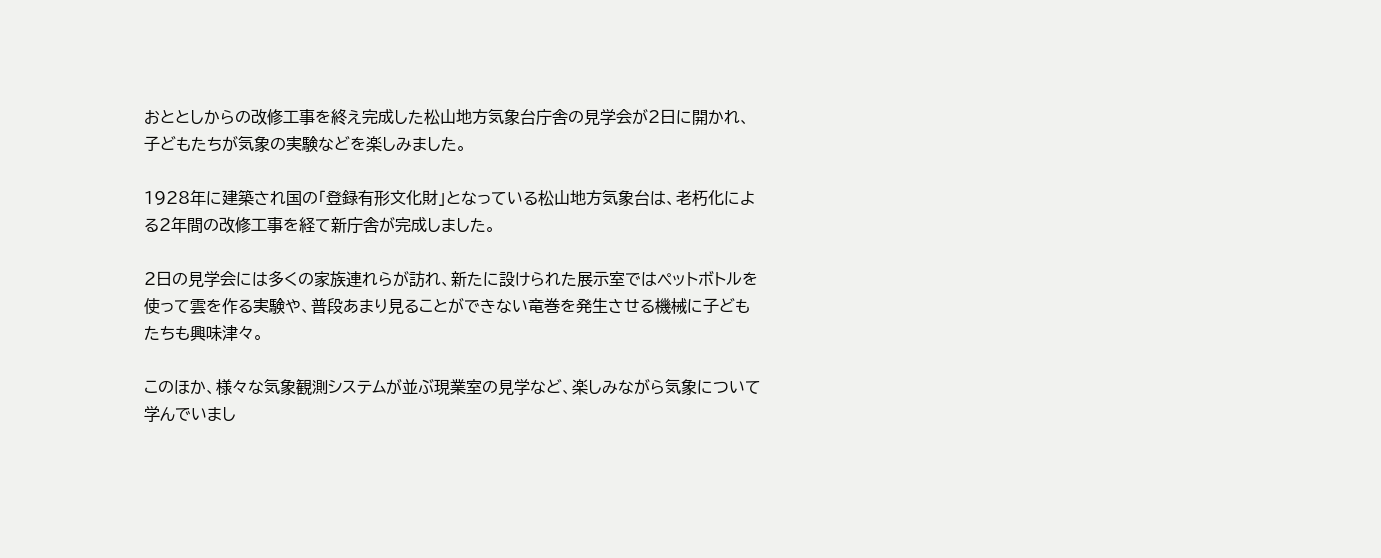おととしからの改修工事を終え完成した松山地方気象台庁舎の見学会が2日に開かれ、子どもたちが気象の実験などを楽しみました。

1928年に建築され国の「登録有形文化財」となっている松山地方気象台は、老朽化による2年間の改修工事を経て新庁舎が完成しました。

2日の見学会には多くの家族連れらが訪れ、新たに設けられた展示室ではペットボトルを使って雲を作る実験や、普段あまり見ることができない竜巻を発生させる機械に子どもたちも興味津々。

このほか、様々な気象観測システムが並ぶ現業室の見学など、楽しみながら気象について学んでいまし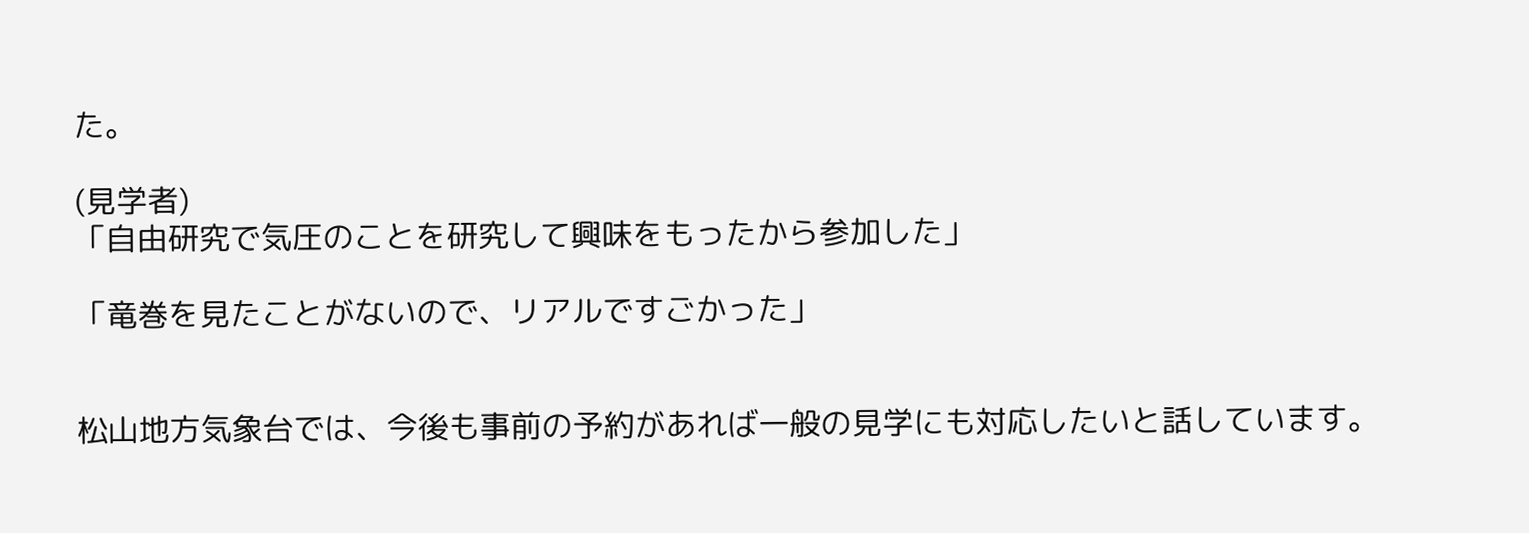た。

(見学者)
「自由研究で気圧のことを研究して興味をもったから参加した」

「竜巻を見たことがないので、リアルですごかった」


松山地方気象台では、今後も事前の予約があれば一般の見学にも対応したいと話しています。